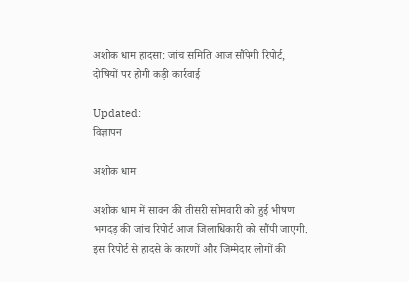अशोक धाम हादसा: जांच समिति आज सौंपेगी रिपोर्ट, दोषियों पर होगी कड़ी कार्रवाई

Updated:
विज्ञापन

अशोक धाम

अशोक धाम में सावन की तीसरी सोमवारी को हुई भीषण भगदड़ की जांच रिपोर्ट आज जिलाधिकारी को सौंपी जाएगी. इस रिपोर्ट से हादसे के कारणों और जिम्मेदार लोगों की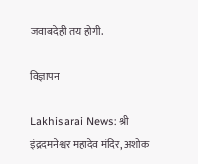जवाबदेही तय होगी.

विज्ञापन

Lakhisarai News: श्री इंद्रदमनेश्वर महादेव मंदिर, अशोक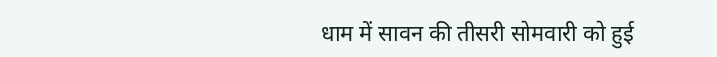धाम में सावन की तीसरी सोमवारी को हुई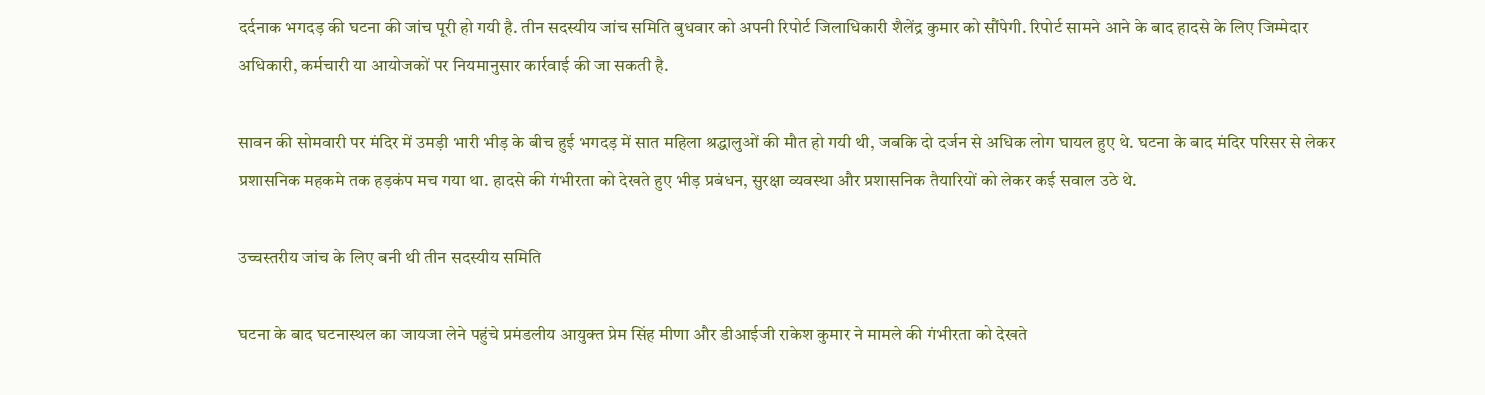दर्दनाक भगदड़ की घटना की जांच पूरी हो गयी है. तीन सदस्यीय जांच समिति बुधवार को अपनी रिपोर्ट जिलाधिकारी शैलेंद्र कुमार को सौंपेगी. रिपोर्ट सामने आने के बाद हादसे के लिए जिम्मेदार अधिकारी, कर्मचारी या आयोजकों पर नियमानुसार कार्रवाई की जा सकती है.

सावन की सोमवारी पर मंदिर में उमड़ी भारी भीड़ के बीच हुई भगदड़ में सात महिला श्रद्धालुओं की मौत हो गयी थी, जबकि दो दर्जन से अधिक लोग घायल हुए थे. घटना के बाद मंदिर परिसर से लेकर प्रशासनिक महकमे तक हड़कंप मच गया था. हादसे की गंभीरता को देखते हुए भीड़ प्रबंधन, सुरक्षा व्यवस्था और प्रशासनिक तैयारियों को लेकर कई सवाल उठे थे.

उच्चस्तरीय जांच के लिए बनी थी तीन सदस्यीय समिति

घटना के बाद घटनास्थल का जायजा लेने पहुंचे प्रमंडलीय आयुक्त प्रेम सिंह मीणा और डीआईजी राकेश कुमार ने मामले की गंभीरता को देखते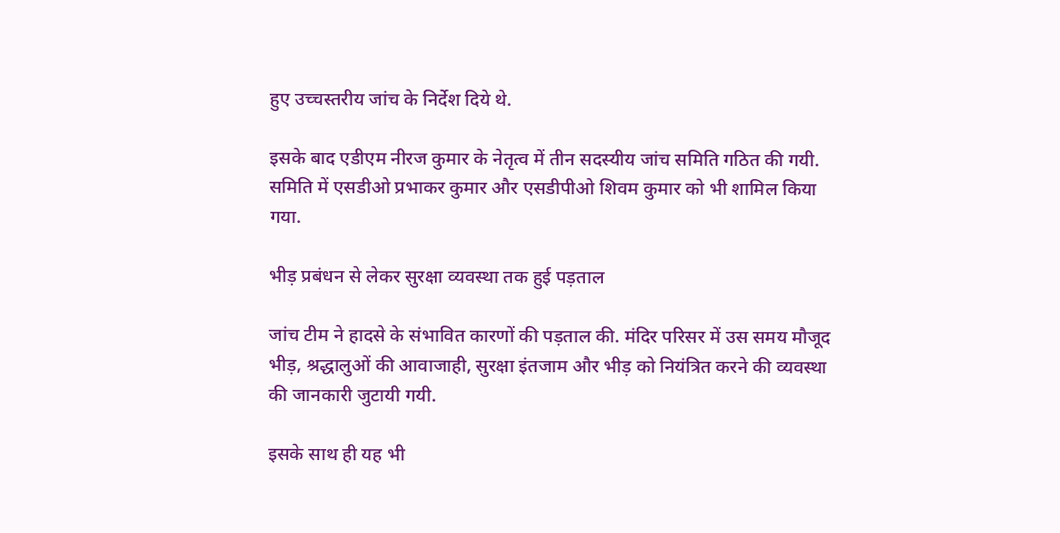हुए उच्चस्तरीय जांच के निर्देश दिये थे.

इसके बाद एडीएम नीरज कुमार के नेतृत्व में तीन सदस्यीय जांच समिति गठित की गयी. समिति में एसडीओ प्रभाकर कुमार और एसडीपीओ शिवम कुमार को भी शामिल किया गया.

भीड़ प्रबंधन से लेकर सुरक्षा व्यवस्था तक हुई पड़ताल

जांच टीम ने हादसे के संभावित कारणों की पड़ताल की. मंदिर परिसर में उस समय मौजूद भीड़, श्रद्धालुओं की आवाजाही, सुरक्षा इंतजाम और भीड़ को नियंत्रित करने की व्यवस्था की जानकारी जुटायी गयी.

इसके साथ ही यह भी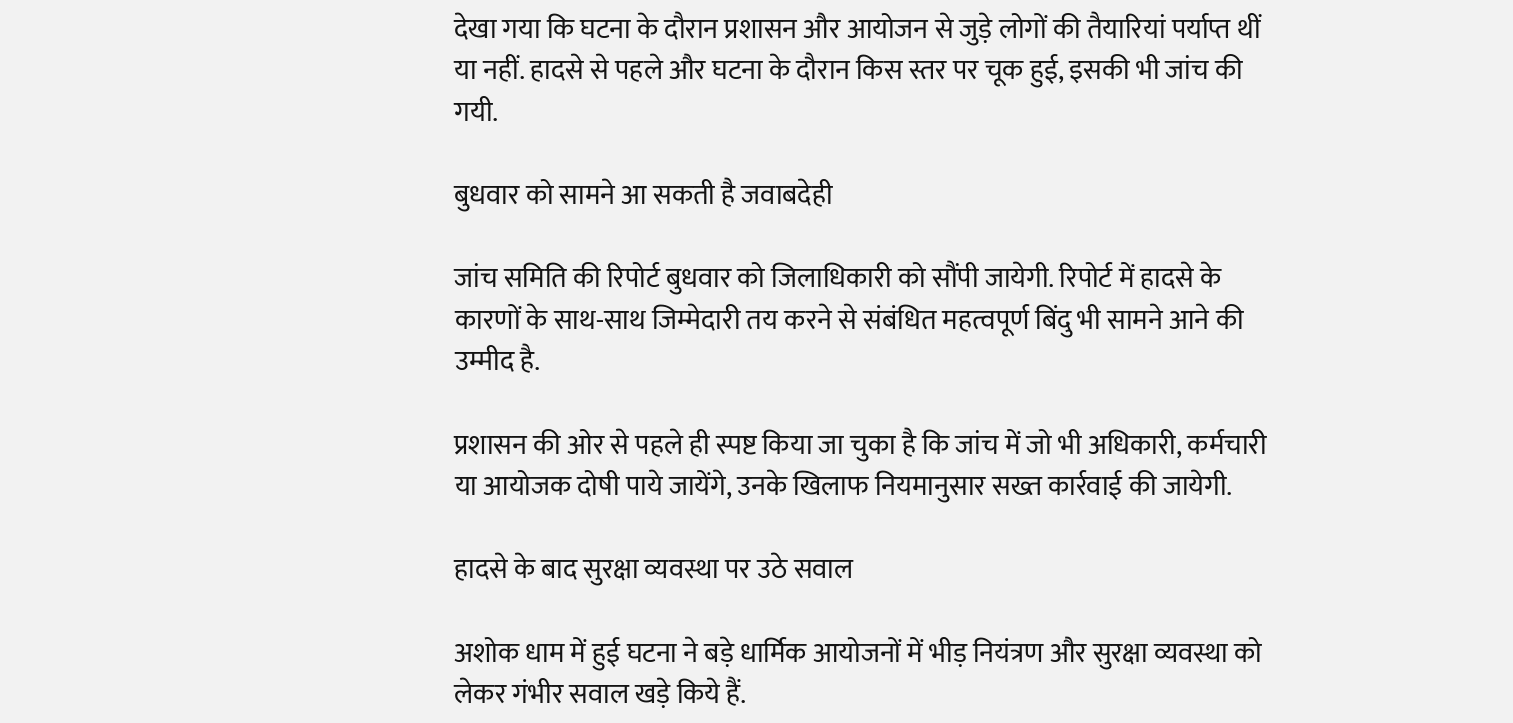देखा गया कि घटना के दौरान प्रशासन और आयोजन से जुड़े लोगों की तैयारियां पर्याप्त थीं या नहीं. हादसे से पहले और घटना के दौरान किस स्तर पर चूक हुई, इसकी भी जांच की गयी.

बुधवार को सामने आ सकती है जवाबदेही

जांच समिति की रिपोर्ट बुधवार को जिलाधिकारी को सौंपी जायेगी. रिपोर्ट में हादसे के कारणों के साथ-साथ जिम्मेदारी तय करने से संबंधित महत्वपूर्ण बिंदु भी सामने आने की उम्मीद है.

प्रशासन की ओर से पहले ही स्पष्ट किया जा चुका है कि जांच में जो भी अधिकारी, कर्मचारी या आयोजक दोषी पाये जायेंगे, उनके खिलाफ नियमानुसार सख्त कार्रवाई की जायेगी.

हादसे के बाद सुरक्षा व्यवस्था पर उठे सवाल

अशोक धाम में हुई घटना ने बड़े धार्मिक आयोजनों में भीड़ नियंत्रण और सुरक्षा व्यवस्था को लेकर गंभीर सवाल खड़े किये हैं.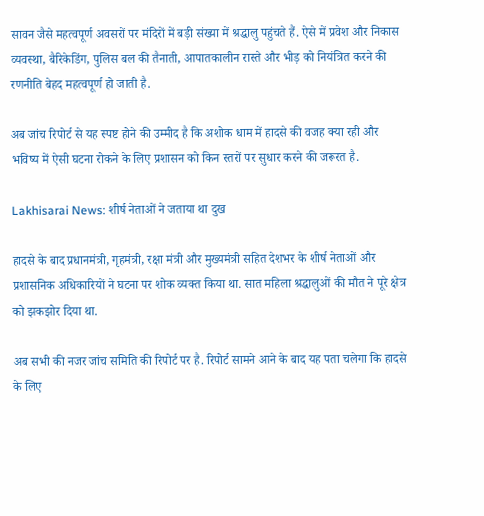सावन जैसे महत्वपूर्ण अवसरों पर मंदिरों में बड़ी संख्या में श्रद्धालु पहुंचते हैं. ऐसे में प्रवेश और निकास व्यवस्था, बैरिकेडिंग, पुलिस बल की तैनाती, आपातकालीन रास्ते और भीड़ को नियंत्रित करने की रणनीति बेहद महत्वपूर्ण हो जाती है.

अब जांच रिपोर्ट से यह स्पष्ट होने की उम्मीद है कि अशोक धाम में हादसे की वजह क्या रही और भविष्य में ऐसी घटना रोकने के लिए प्रशासन को किन स्तरों पर सुधार करने की जरूरत है.

Lakhisarai News: शीर्ष नेताओं ने जताया था दुख

हादसे के बाद प्रधानमंत्री, गृहमंत्री, रक्षा मंत्री और मुख्यमंत्री सहित देशभर के शीर्ष नेताओं और प्रशासनिक अधिकारियों ने घटना पर शोक व्यक्त किया था. सात महिला श्रद्धालुओं की मौत ने पूरे क्षेत्र को झकझोर दिया था.

अब सभी की नजर जांच समिति की रिपोर्ट पर है. रिपोर्ट सामने आने के बाद यह पता चलेगा कि हादसे के लिए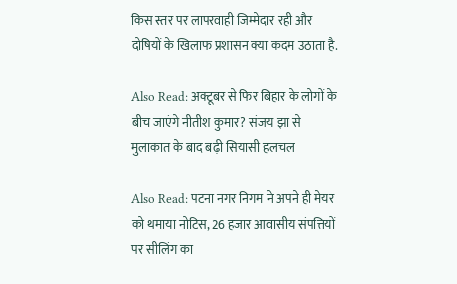किस स्तर पर लापरवाही जिम्मेदार रही और दोषियों के खिलाफ प्रशासन क्या कदम उठाता है.

Also Read: अक्टूबर से फिर बिहार के लोगों के बीच जाएंगे नीतीश कुमार? संजय झा से मुलाकात के बाद बढ़ी सियासी हलचल

Also Read: पटना नगर निगम ने अपने ही मेयर को थमाया नोटिस, 26 हजार आवासीय संपत्तियों पर सीलिंग का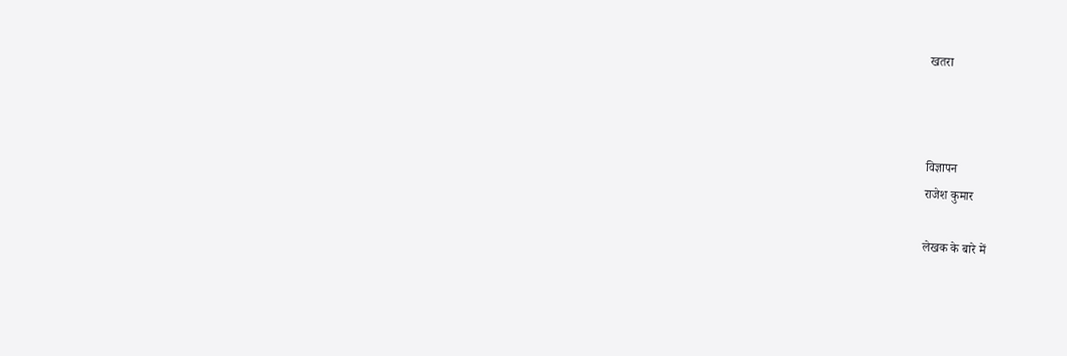खतरा



विज्ञापन
राजेश कुमार

लेखक के बारे में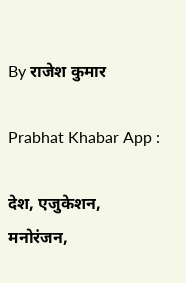By राजेश कुमार

Prabhat Khabar App :

देश, एजुकेशन, मनोरंजन,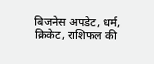बिजनेस अपडेट, धर्म, क्रिकेट, राशिफल की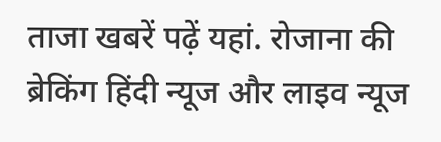ताजा खबरें पढ़ें यहां. रोजाना की ब्रेकिंग हिंदी न्यूज और लाइव न्यूज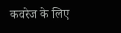कवरेज के लिए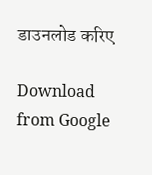डाउनलोड करिए

Download from Google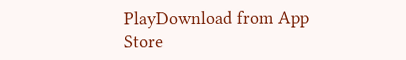PlayDownload from App Store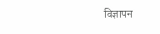विज्ञापन